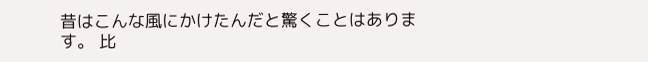昔はこんな風にかけたんだと驚くことはあります。 比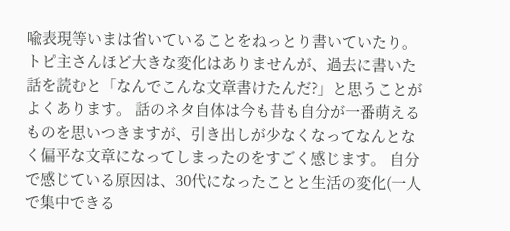喩表現等いまは省いていることをねっとり書いていたり。
トピ主さんほど大きな変化はありませんが、過去に書いた話を読むと「なんでこんな文章書けたんだ?」と思うことがよくあります。 話のネタ自体は今も昔も自分が一番萌えるものを思いつきますが、引き出しが少なくなってなんとなく偏平な文章になってしまったのをすごく感じます。 自分で感じている原因は、30代になったことと生活の変化(一人で集中できる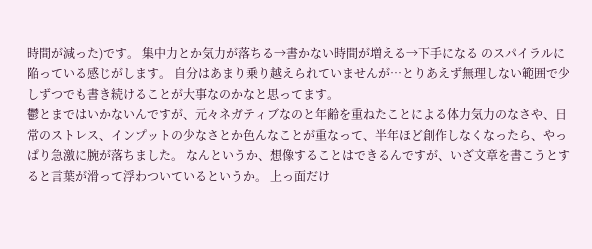時間が減った)です。 集中力とか気力が落ちる→書かない時間が増える→下手になる のスパイラルに陥っている感じがします。 自分はあまり乗り越えられていませんが…とりあえず無理しない範囲で少しずつでも書き続けることが大事なのかなと思ってます。
鬱とまではいかないんですが、元々ネガティブなのと年齢を重ねたことによる体力気力のなさや、日常のストレス、インプットの少なさとか色んなことが重なって、半年ほど創作しなくなったら、やっぱり急激に腕が落ちました。 なんというか、想像することはできるんですが、いざ文章を書こうとすると言葉が滑って浮わついているというか。 上っ面だけ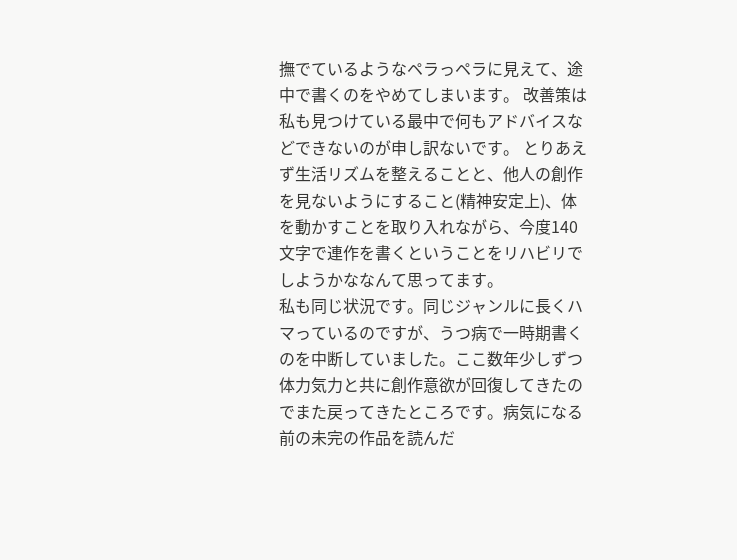撫でているようなペラっペラに見えて、途中で書くのをやめてしまいます。 改善策は私も見つけている最中で何もアドバイスなどできないのが申し訳ないです。 とりあえず生活リズムを整えることと、他人の創作を見ないようにすること(精神安定上)、体を動かすことを取り入れながら、今度140文字で連作を書くということをリハビリでしようかななんて思ってます。
私も同じ状況です。同じジャンルに長くハマっているのですが、うつ病で一時期書くのを中断していました。ここ数年少しずつ体力気力と共に創作意欲が回復してきたのでまた戻ってきたところです。病気になる前の未完の作品を読んだ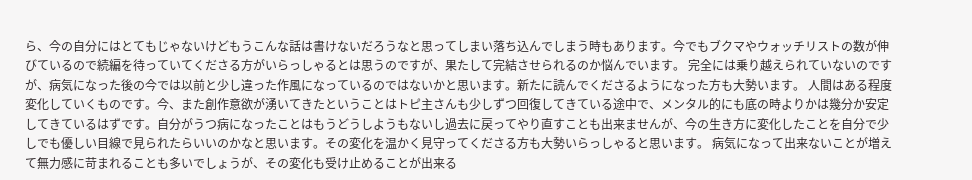ら、今の自分にはとてもじゃないけどもうこんな話は書けないだろうなと思ってしまい落ち込んでしまう時もあります。今でもブクマやウォッチリストの数が伸びているので続編を待っていてくださる方がいらっしゃるとは思うのですが、果たして完結させられるのか悩んでいます。 完全には乗り越えられていないのですが、病気になった後の今では以前と少し違った作風になっているのではないかと思います。新たに読んでくださるようになった方も大勢います。 人間はある程度変化していくものです。今、また創作意欲が湧いてきたということはトピ主さんも少しずつ回復してきている途中で、メンタル的にも底の時よりかは幾分か安定してきているはずです。自分がうつ病になったことはもうどうしようもないし過去に戻ってやり直すことも出来ませんが、今の生き方に変化したことを自分で少しでも優しい目線で見られたらいいのかなと思います。その変化を温かく見守ってくださる方も大勢いらっしゃると思います。 病気になって出来ないことが増えて無力感に苛まれることも多いでしょうが、その変化も受け止めることが出来る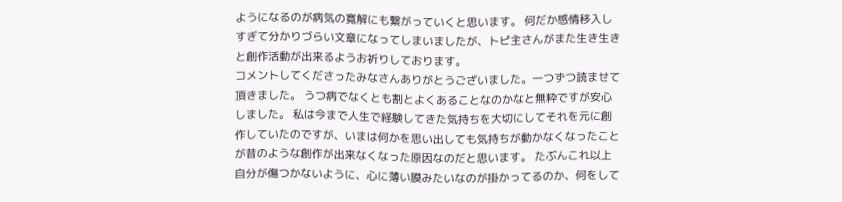ようになるのが病気の寛解にも繋がっていくと思います。 何だか感情移入しすぎて分かりづらい文章になってしまいましたが、トピ主さんがまた生き生きと創作活動が出来るようお祈りしております。
コメントしてくださったみなさんありがとうございました。一つずつ読ませて頂きました。 うつ病でなくとも割とよくあることなのかなと無粋ですが安心しました。 私は今まで人生で経験してきた気持ちを大切にしてそれを元に創作していたのですが、いまは何かを思い出しても気持ちが動かなくなったことが昔のような創作が出来なくなった原因なのだと思います。 たぶんこれ以上自分が傷つかないように、心に薄い膜みたいなのが掛かってるのか、何をして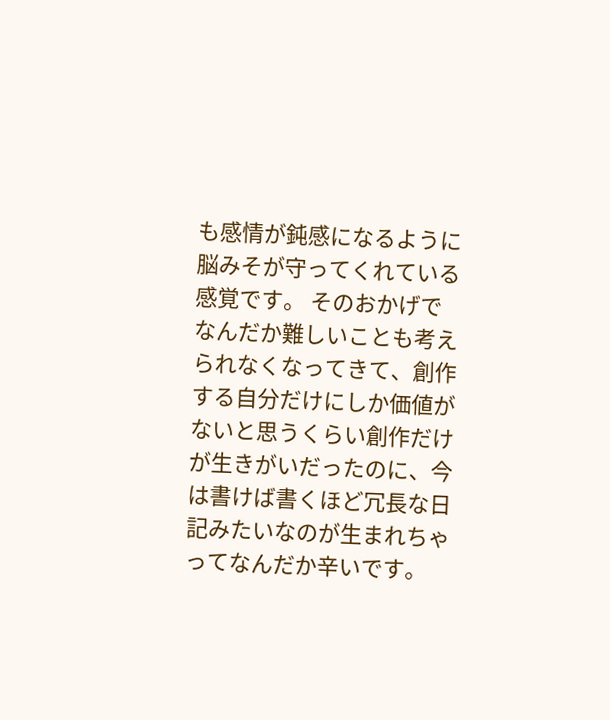も感情が鈍感になるように脳みそが守ってくれている感覚です。 そのおかげでなんだか難しいことも考えられなくなってきて、創作する自分だけにしか価値がないと思うくらい創作だけが生きがいだったのに、今は書けば書くほど冗長な日記みたいなのが生まれちゃってなんだか辛いです。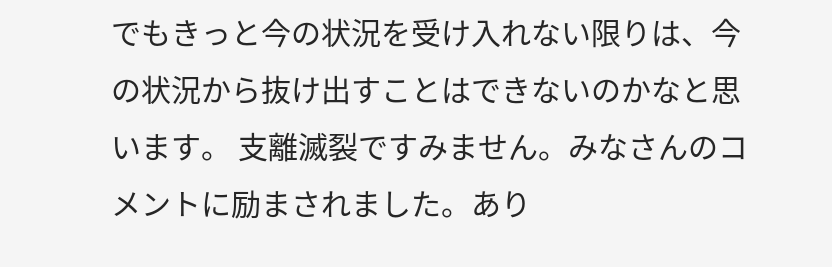でもきっと今の状況を受け入れない限りは、今の状況から抜け出すことはできないのかなと思います。 支離滅裂ですみません。みなさんのコメントに励まされました。あり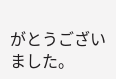がとうございました。